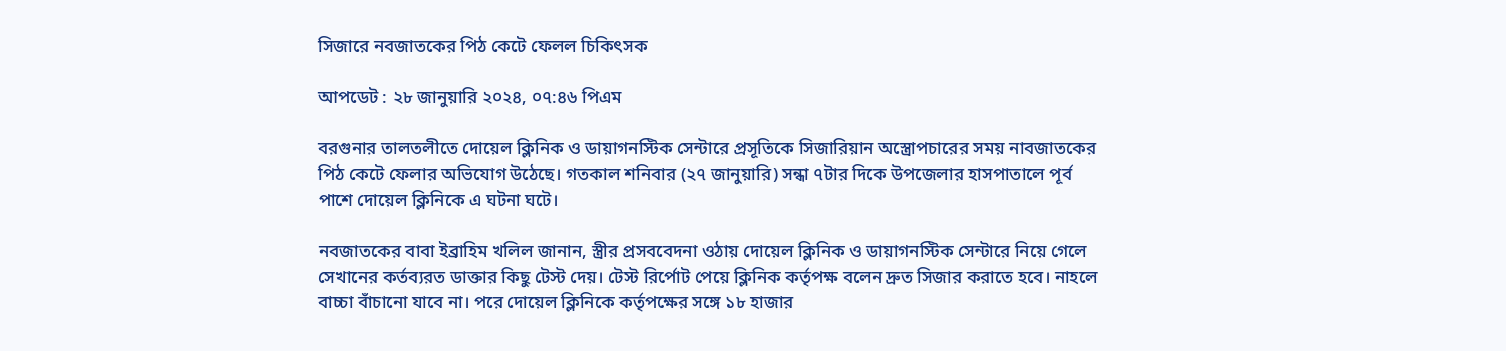সিজারে নবজাতকের পিঠ কেটে ফেলল চিকিৎসক

আপডেট : ২৮ জানুয়ারি ২০২৪, ০৭:৪৬ পিএম

বরগুনার তালতলীতে দোয়েল ক্লিনিক ও ডায়াগনস্টিক সেন্টারে প্রসূতিকে সিজারিয়ান অস্ত্রোপচারের সময় নাবজাতকের পিঠ কেটে ফেলার অভিযোগ উঠেছে। গতকাল শনিবার (২৭ জানুয়ারি) সন্ধা ৭টার দিকে উপজেলার হাসপাতালে পূর্ব পাশে দোয়েল ক্লিনিকে এ ঘটনা ঘটে।

নবজাতকের বাবা ইব্রাহিম খলিল জানান, স্ত্রীর প্রসববেদনা ওঠায় দোয়েল ক্লিনিক ও ডায়াগনস্টিক সেন্টারে নিয়ে গেলে সেখানের কর্তব্যরত ডাক্তার কিছু টেস্ট দেয়। টেস্ট রির্পোট পেয়ে ক্লিনিক কর্তৃপক্ষ বলেন দ্রুত সিজার করাতে হবে। নাহলে বাচ্চা বাঁচানো যাবে না। পরে দোয়েল ক্লিনিকে কর্তৃপক্ষের সঙ্গে ১৮ হাজার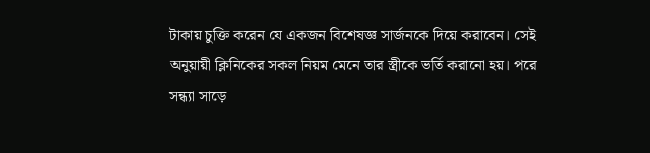টাকায় চুক্তি করেন যে একজন বিশেষজ্ঞ সার্জনকে দিয়ে করাবেন। সেই অনুয়ায়ী ক্লিনিকের সকল নিয়ম মেনে তার স্ত্রীকে ভর্তি করানো হয়। পরে সন্ধ্যা সাড়ে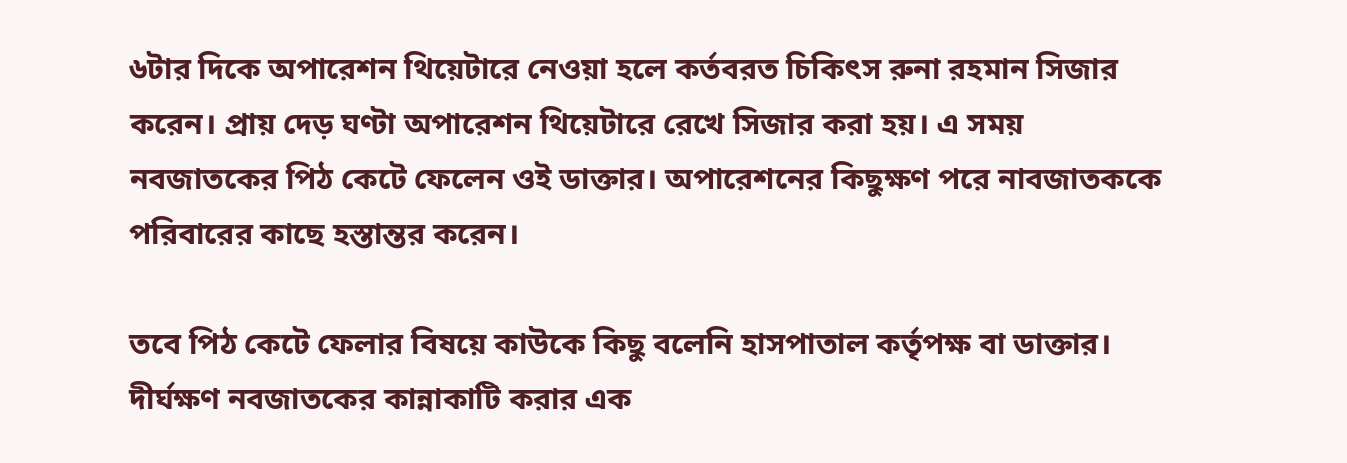৬টার দিকে অপারেশন থিয়েটারে নেওয়া হলে কর্তবরত চিকিৎস রুনা রহমান সিজার করেন। প্রায় দেড় ঘণ্টা অপারেশন থিয়েটারে রেখে সিজার করা হয়। এ সময় নবজাতকের পিঠ কেটে ফেলেন ওই ডাক্তার। অপারেশনের কিছুক্ষণ পরে নাবজাতককে পরিবারের কাছে হস্তান্তর করেন।

তবে পিঠ কেটে ফেলার বিষয়ে কাউকে কিছু বলেনি হাসপাতাল কর্তৃপক্ষ বা ডাক্তার। দীর্ঘক্ষণ নবজাতকের কান্নাকাটি করার এক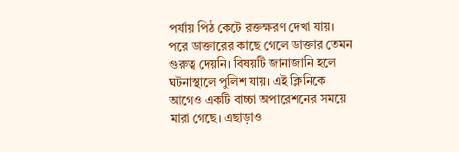পর্যায় পিঠ কেটে রক্তক্ষরণ দেখা যায়। পরে ডাক্তারের কাছে গেলে ডাক্তার তেমন গুরুত্ব দেয়নি। বিষয়টি জানাজানি হলে ঘটনাস্থালে পুলিশ যায়। এই ক্লিনিকে আগেও একটি বাচ্চা অপারেশনের সময়ে মারা গেছে। এছাড়াও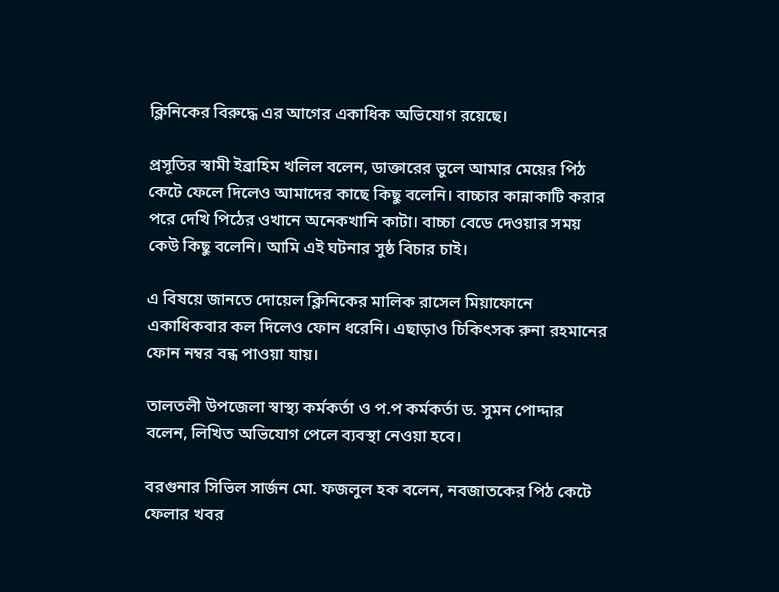ক্লিনিকের বিরুদ্ধে এর আগের একাধিক অভিযোগ রয়েছে।

প্রসূতির স্বামী ইব্রাহিম খলিল বলেন, ডাক্তারের ভুলে আমার মেয়ের পিঠ কেটে ফেলে দিলেও আমাদের কাছে কিছু বলেনি। বাচ্চার কান্নাকাটি করার পরে দেখি পিঠের ওখানে অনেকখানি কাটা। বাচ্চা বেডে দেওয়ার সময় কেউ কিছু বলেনি। আমি এই ঘটনার সুষ্ঠ বিচার চাই।

এ বিষয়ে জানতে দোয়েল ক্লিনিকের মালিক রাসেল মিয়াফোনে একাধিকবার কল দিলেও ফোন ধরেনি। এছাড়াও চিকিৎসক রুনা রহমানের ফোন নম্বর বন্ধ পাওয়া যায়।

তালতলী উপজেলা স্বাস্থ্য কর্মকর্তা ও প.প কর্মকর্তা ড. সুমন পোদ্দার বলেন, লিখিত অভিযোগ পেলে ব্যবস্থা নেওয়া হবে।

বরগুনার সিভিল সার্জন মো. ফজলুল হক বলেন, নবজাতকের পিঠ কেটে ফেলার খবর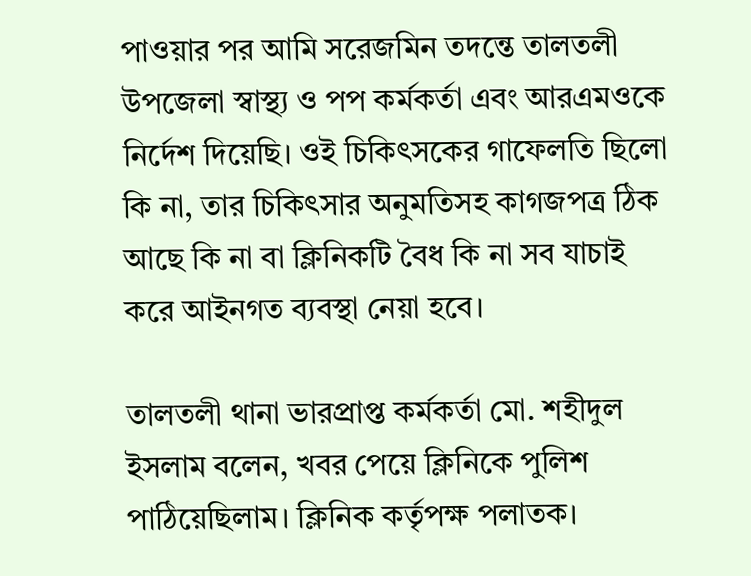পাওয়ার পর আমি সরেজমিন তদন্তে তালতলী উপজেলা স্বাস্থ্য ও পপ কর্মকর্তা এবং আরএমওকে নির্দেশ দিয়েছি। ওই চিকিৎসকের গাফেলতি ছিলো কি না, তার চিকিৎসার অনুমতিসহ কাগজপত্র ঠিক আছে কি না বা ক্লিনিকটি বৈধ কি না সব যাচাই করে আইনগত ব্যবস্থা নেয়া হবে।

তালতলী থানা ভারপ্রাপ্ত কর্মকর্তা মো. শহীদুল ইসলাম বলেন, খবর পেয়ে ক্লিনিকে পুলিশ পাঠিয়েছিলাম। ক্লিনিক কর্তৃপক্ষ পলাতক।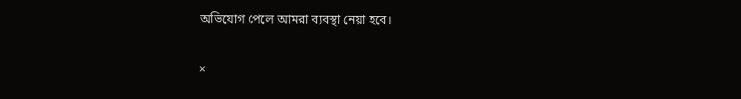অভিযোগ পেলে আমরা ব্যবস্থা নেয়া হবে।

×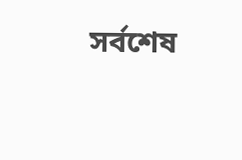সর্বশেষ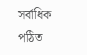সর্বাধিক পঠিত